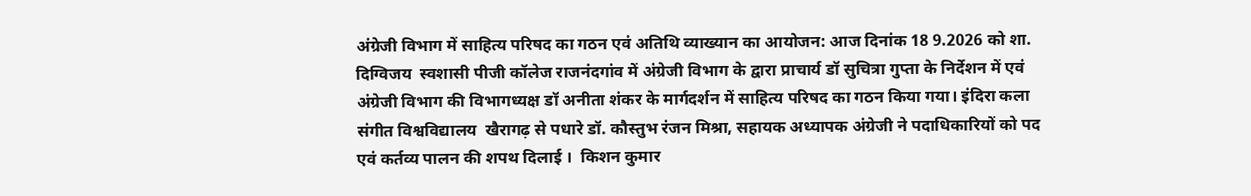अंग्रेजी विभाग में साहित्य परिषद का गठन एवं अतिथि व्याख्यान का आयोजन: आज दिनांक 18 9.2026 को शा. दिग्विजय  स्वशासी पीजी कॉलेज राजनंदगांव में अंग्रेजी विभाग के द्वारा प्राचार्य डॉ सुचित्रा गुप्ता के निर्देशन में एवं अंग्रेजी विभाग की विभागध्यक्ष डॉ अनीता शंकर के मार्गदर्शन में साहित्य परिषद का गठन किया गया। इंदिरा कला संगीत विश्वविद्यालय  खैरागढ़ से पधारे डॉ. कौस्तुभ रंजन मिश्रा, सहायक अध्यापक अंग्रेजी ने पदाधिकारियों को पद एवं कर्तव्य पालन की शपथ दिलाई ।  किशन कुमार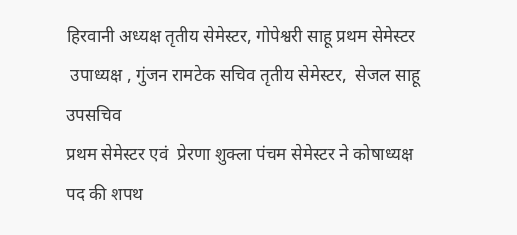हिरवानी अध्यक्ष तृतीय सेमेस्टर, गोपेश्वरी साहू प्रथम सेमेस्टर
 उपाध्यक्ष , गुंजन रामटेक सचिव तृतीय सेमेस्टर,  सेजल साहू उपसचिव
प्रथम सेमेस्टर एवं  प्रेरणा शुक्ला पंचम सेमेस्टर ने कोषाध्यक्ष पद की शपथ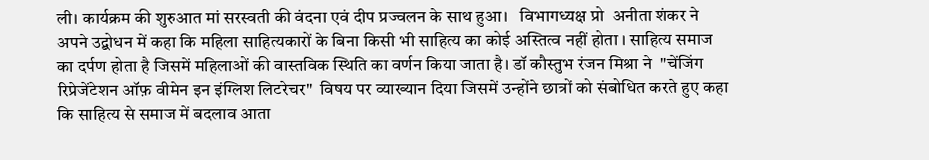ली। कार्यक्रम की शुरुआत मां सरस्वती की वंदना एवं दीप प्रज्वलन के साथ हुआ।   विभागध्यक्ष प्रो  अनीता शंकर ने अपने उद्बोधन में कहा कि महिला साहित्यकारों के बिना किसी भी साहित्य का कोई अस्तित्व नहीं होता । साहित्य समाज का दर्पण होता है जिसमें महिलाओं की वास्तविक स्थिति का वर्णन किया जाता है। डॉ कौस्तुभ रंजन मिश्रा ने  "चेंजिंग रिप्रेजेंटेशन ऑफ़ वीमेन इन इंग्लिश लिटरेचर"  विषय पर व्याख्यान दिया जिसमें उन्होंने छात्रों को संबोधित करते हुए कहा कि साहित्य से समाज में बदलाव आता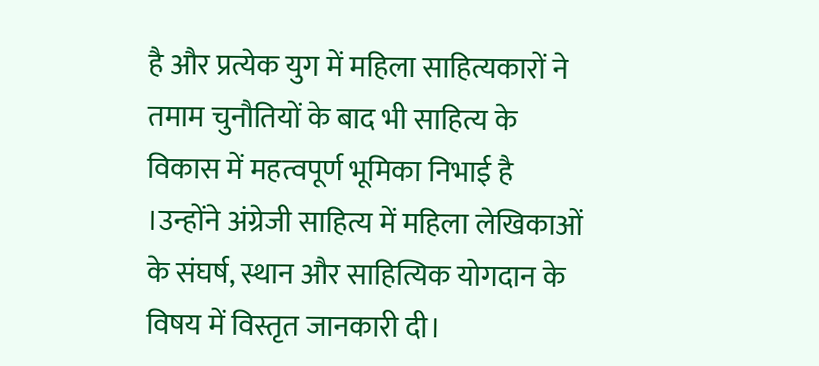है और प्रत्येक युग में महिला साहित्यकारों ने तमाम चुनौतियों के बाद भी साहित्य के विकास में महत्वपूर्ण भूमिका निभाई है ।उन्होंने अंग्रेजी साहित्य में महिला लेखिकाओं के संघर्ष, स्थान और साहित्यिक योगदान के विषय में विस्तृत जानकारी दी।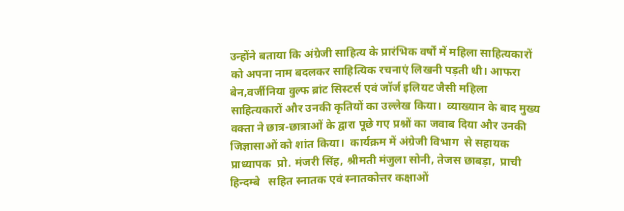उन्होंने बताया कि अंग्रेजी साहित्य के प्रारंभिक वर्षों में महिला साहित्यकारों को अपना नाम बदलकर साहित्यिक रचनाएं लिखनी पड़ती थी। आफरा बेन,वर्जीनिया वुल्फ ब्रांट सिस्टर्स एवं जॉर्ज इलियट जैसी महिला साहित्यकारों और उनकी कृतियों का उल्लेख किया।  व्याख्यान के बाद मुख्य वक्ता ने छात्र-छात्राओं के द्वारा पूछे गए प्रश्नों का जवाब दिया और उनकी जिज्ञासाओं को शांत किया।  कार्यक्रम में अंग्रेजी विभाग  से सहायक प्राध्यापक  प्रो. मंजरी सिंह, श्रीमती मंजुला सोनी, तेजस छाबड़ा,  प्राची हिन्दम्बे   सहित स्नातक एवं स्नातकोत्तर कक्षाओं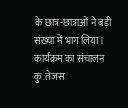के छात्र-छात्राओं ने बड़ी संख्या में भाग लिया। कार्यक्रम का संचालन कु. तेजस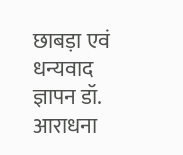छाबड़ा एवं धन्यवाद ज्ञापन डॉ. आराधना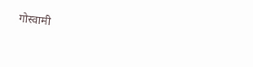गोस्वामी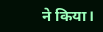ने किया।